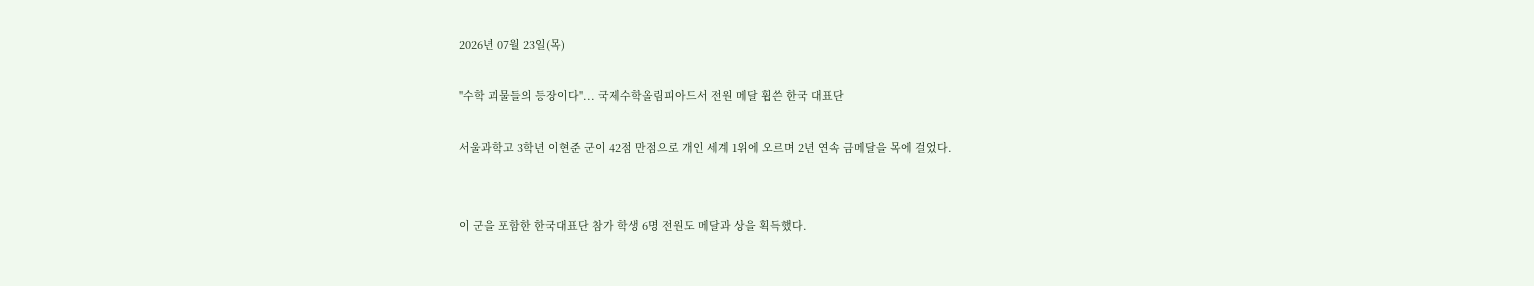2026년 07월 23일(목)

"수학 괴물들의 등장이다"... 국제수학올림피아드서 전원 메달 휩쓴 한국 대표단

서울과학고 3학년 이현준 군이 42점 만점으로 개인 세계 1위에 오르며 2년 연속 금메달을 목에 걸었다.


이 군을 포함한 한국대표단 참가 학생 6명 전원도 메달과 상을 획득했다.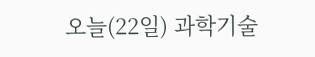오늘(22일) 과학기술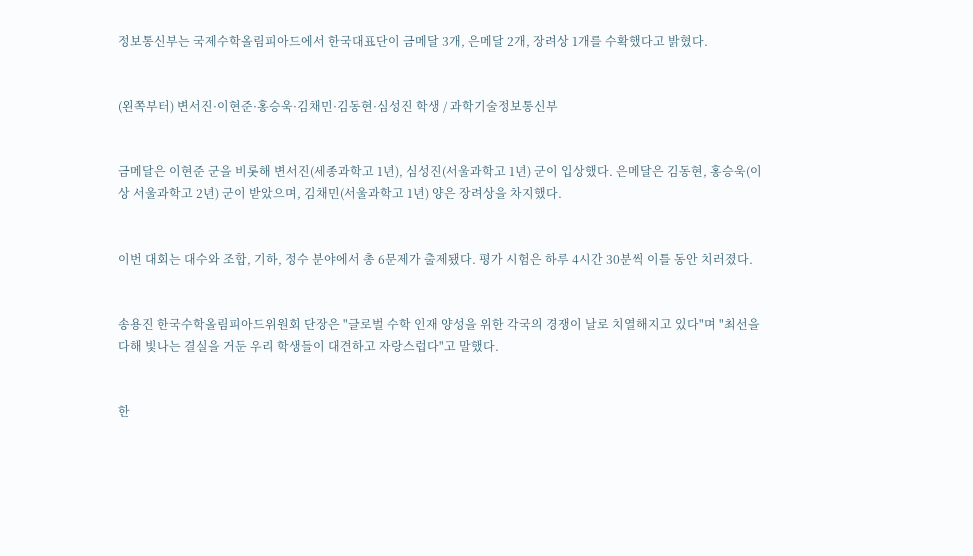정보통신부는 국제수학올림피아드에서 한국대표단이 금메달 3개, 은메달 2개, 장려상 1개를 수확했다고 밝혔다.


(왼쪽부터) 변서진·이현준·홍승욱·김채민·김동현·심성진 학생 / 과학기술정보통신부


금메달은 이현준 군을 비롯해 변서진(세종과학고 1년), 심성진(서울과학고 1년) 군이 입상했다. 은메달은 김동현, 홍승욱(이상 서울과학고 2년) 군이 받았으며, 김채민(서울과학고 1년) 양은 장려상을 차지했다.


이번 대회는 대수와 조합, 기하, 정수 분야에서 총 6문제가 출제됐다. 평가 시험은 하루 4시간 30분씩 이틀 동안 치러졌다.


송용진 한국수학올림피아드위원회 단장은 "글로벌 수학 인재 양성을 위한 각국의 경쟁이 날로 치열해지고 있다"며 "최선을 다해 빛나는 결실을 거둔 우리 학생들이 대견하고 자랑스럽다"고 말했다.


한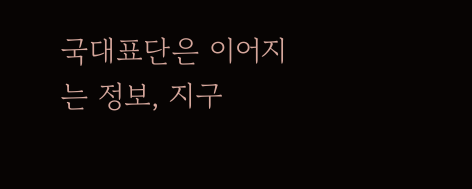국대표단은 이어지는 정보, 지구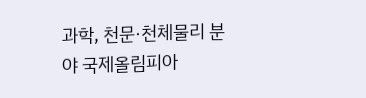과학, 천문·천체물리 분야 국제올림피아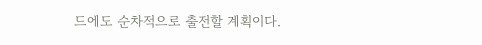드에도 순차적으로 출전할 계획이다.